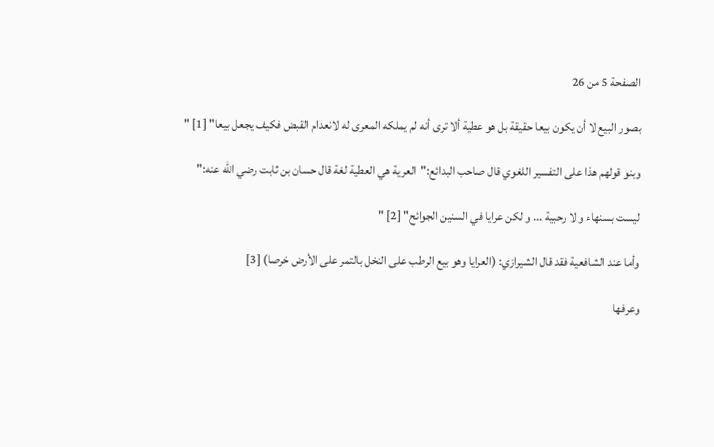الصفحة 5 من 26

بصور البيع لا أن يكون بيعا حقيقة بل هو عطية ألا ترى أنه لم يملكه المعرى له لانعدام القبض فكيف يجعل بيعا" [1] "

وبنو قولهم هذا على التفسير اللغوي قال صاحب البدائع:"العرية هي العطية لغة قال حسان بن ثابت رضي الله عنه:"

ليست بسنهاء و لا رحبية ... و لكن عرايا في السنين الجوائح" [2] "

وأما عند الشافعية فقد قال الشيرازي: (العرايا وهو بيع الرطب على النخل بالتمر على الأرض خرصا) [3]

وعرفها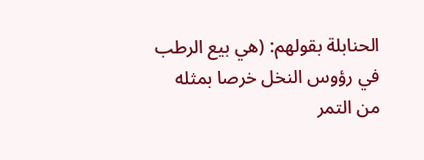الحنابلة بقولهم: (هي بيع الرطب في رؤوس النخل خرصا بمثله من التمر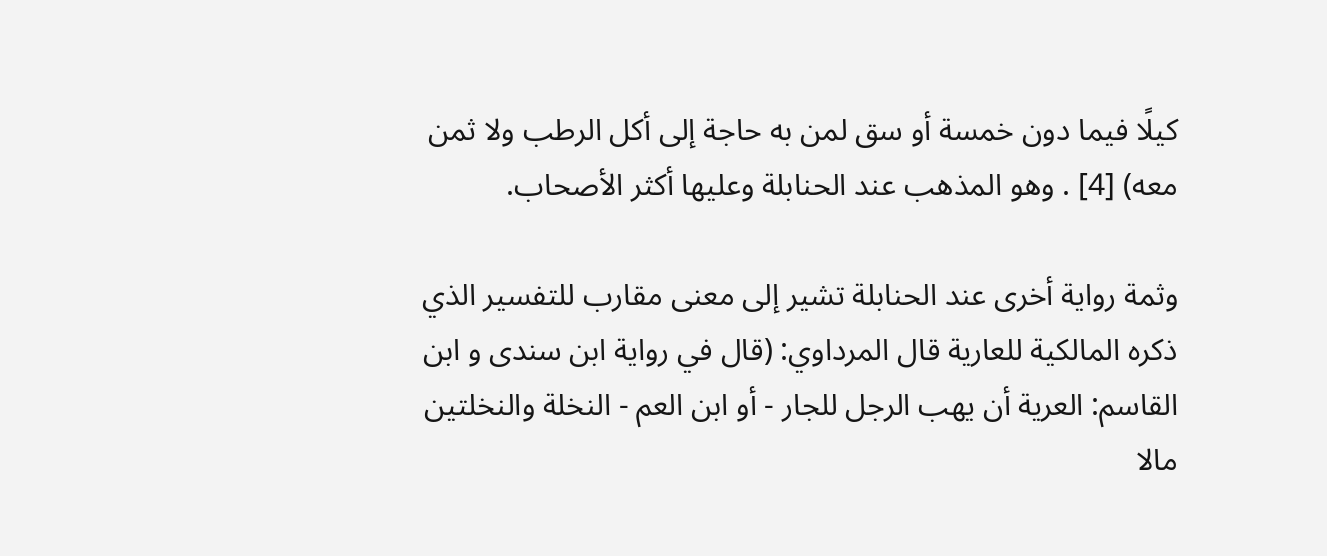كيلًا فيما دون خمسة أو سق لمن به حاجة إلى أكل الرطب ولا ثمن معه) [4] . وهو المذهب عند الحنابلة وعليها أكثر الأصحاب.

وثمة رواية أخرى عند الحنابلة تشير إلى معنى مقارب للتفسير الذي ذكره المالكية للعارية قال المرداوي: (قال في رواية ابن سندى و ابن القاسم: العرية أن يهب الرجل للجار - أو ابن العم - النخلة والنخلتين مالا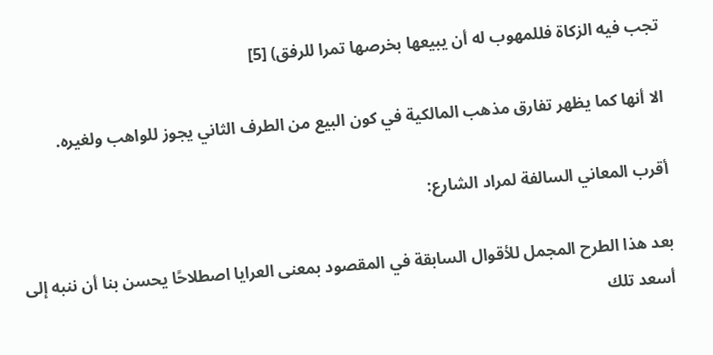تجب فيه الزكاة فللمهوب له أن يبيعها بخرصها تمرا للرفق) [5]

الا أنها كما يظهر تفارق مذهب المالكية في كون البيع من الطرف الثاني يجوز للواهب ولغيره.

أقرب المعاني السالفة لمراد الشارع:

بعد هذا الطرح المجمل للأقوال السابقة في المقصود بمعنى العرايا اصطلاحًا يحسن بنا أن ننبه إلى أسعد تلك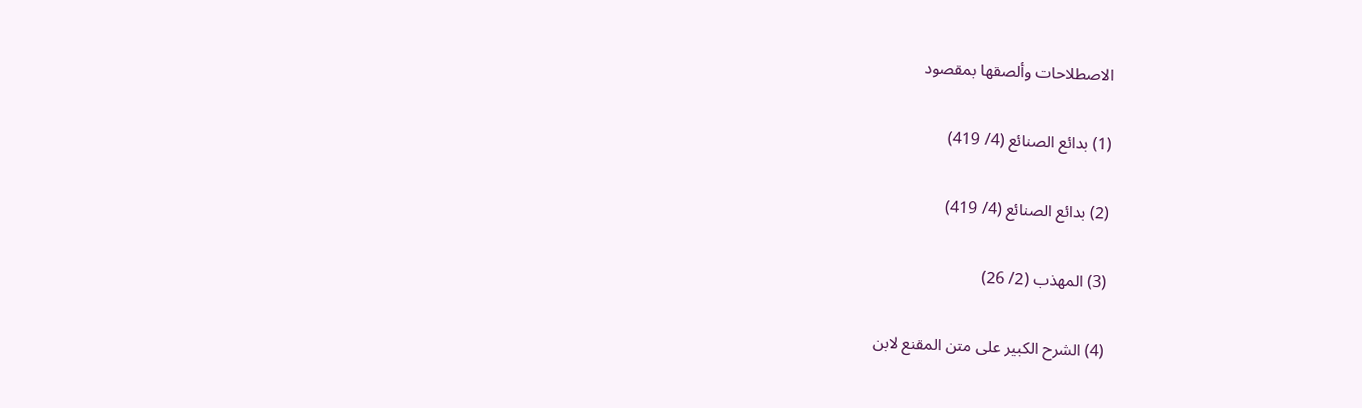الاصطلاحات وألصقها بمقصود

(1) بدائع الصنائع (4/ 419)

(2) بدائع الصنائع (4/ 419)

(3) المهذب (2/ 26)

(4) الشرح الكبير على متن المقنع لابن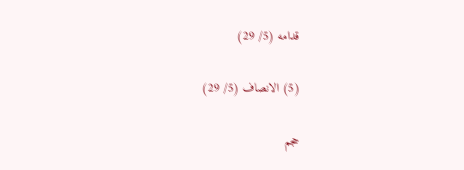قدامه (5/ 29)

(5) الانصاف (5/ 29)

حجم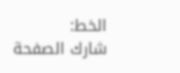الخط:
شارك الصفحة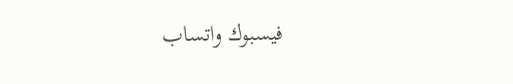فيسبوك واتساب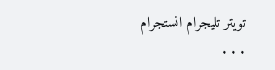تويتر تليجرام انستجرام
. . .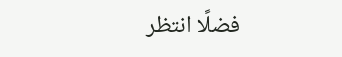فضلًا انتظر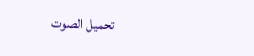تحميل الصوت